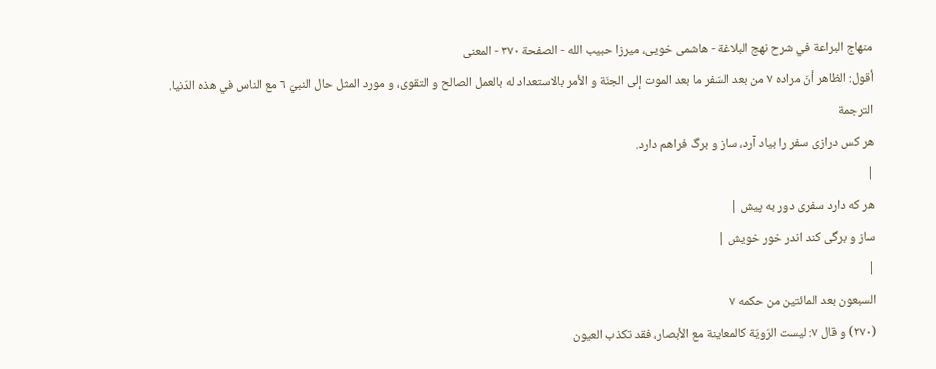منهاج البراعة في شرح نهج البلاغة - هاشمى خويى، ميرزا حبيب الله - الصفحة ٣٧٠ - المعنى
أقول: الظاهر أنّ مراده ٧ من بعد السّفر ما بعد الموت إلى الجنّة و الأمر بالاستعداد له بالعمل الصالح و التقوى، و مورد المثل حال النبيّ ٦ مع الناس في هذه الدّنيا.
الترجمة
هر كس درازى سفر را بياد آرد، ساز و برگ فراهم دارد.
|
هر كه دارد سفرى دور به پيش |
ساز و برگى كند اندر خور خويش |
|
السبعون بعد المائتين من حكمه ٧
(٢٧٠) و قال ٧: ليست الرّويّة كالمعاينة مع الأبصار، فقد تكذب العيون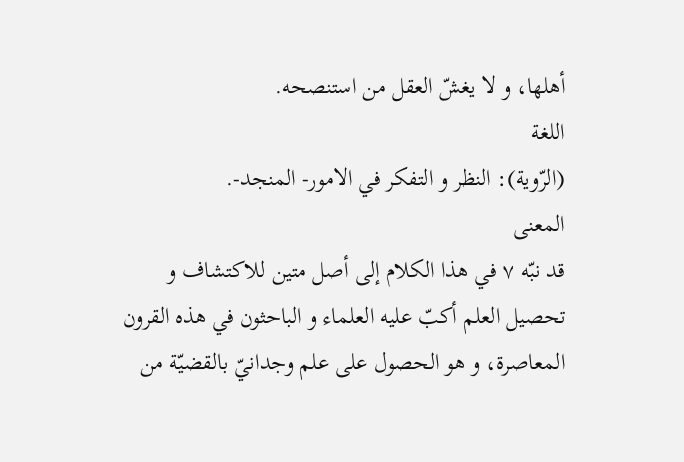أهلها، و لا يغشّ العقل من استنصحه.
اللغة
(الرّوية): النظر و التفكر في الامور- المنجد-.
المعنى
قد نبّه ٧ في هذا الكلام إلى أصل متين للاكتشاف و تحصيل العلم أكبّ عليه العلماء و الباحثون في هذه القرون المعاصرة، و هو الحصول على علم وجدانيّ بالقضيّة من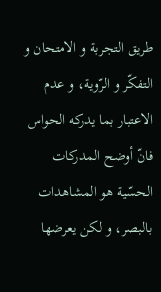طريق التجربة و الامتحان و التفكّر و الرّوية، و عدم الاعتبار بما يدركه الحواس فانّ أوضح المدركات الحسّية هو المشاهدات بالبصر، و لكن يعرضها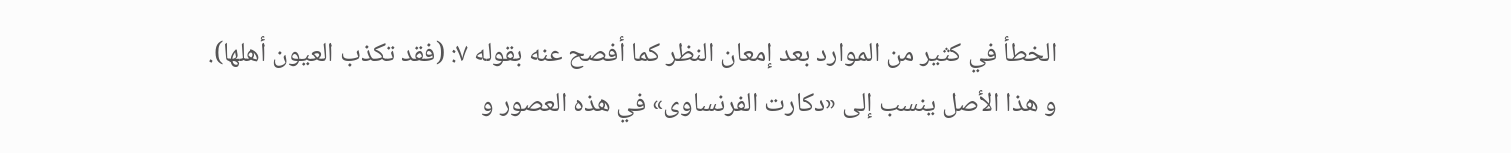الخطأ في كثير من الموارد بعد إمعان النظر كما أفصح عنه بقوله ٧: (فقد تكذب العيون أهلها).
و هذا الأصل ينسب إلى «دكارت الفرنساوى» في هذه العصور و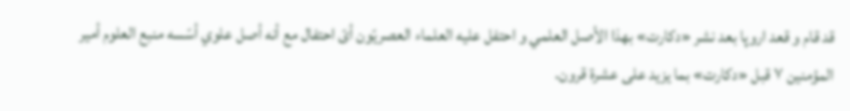قد قام و قعد اروپا بعد نشر «دكارت» بهذا الأصل العلمي و احتفل عليه العلماء العصريّون أىّ احتفال مع أنه أصل علوي أسّسه منبع العلوم أمير المؤمنين ٧ قبل «دكارت» بما يزيد على عشرة قرون.